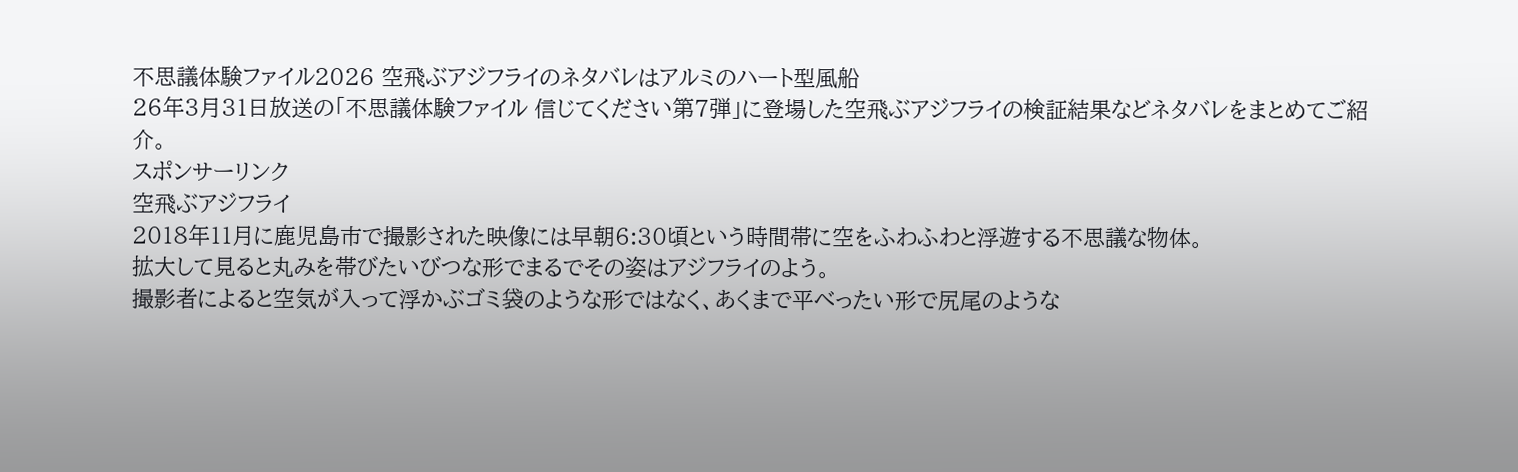不思議体験ファイル2026 空飛ぶアジフライのネタバレはアルミのハート型風船
26年3月31日放送の「不思議体験ファイル 信じてください第7弾」に登場した空飛ぶアジフライの検証結果などネタバレをまとめてご紹介。
スポンサーリンク
空飛ぶアジフライ
2018年11月に鹿児島市で撮影された映像には早朝6:30頃という時間帯に空をふわふわと浮遊する不思議な物体。
拡大して見ると丸みを帯びたいびつな形でまるでその姿はアジフライのよう。
撮影者によると空気が入って浮かぶゴミ袋のような形ではなく、あくまで平べったい形で尻尾のような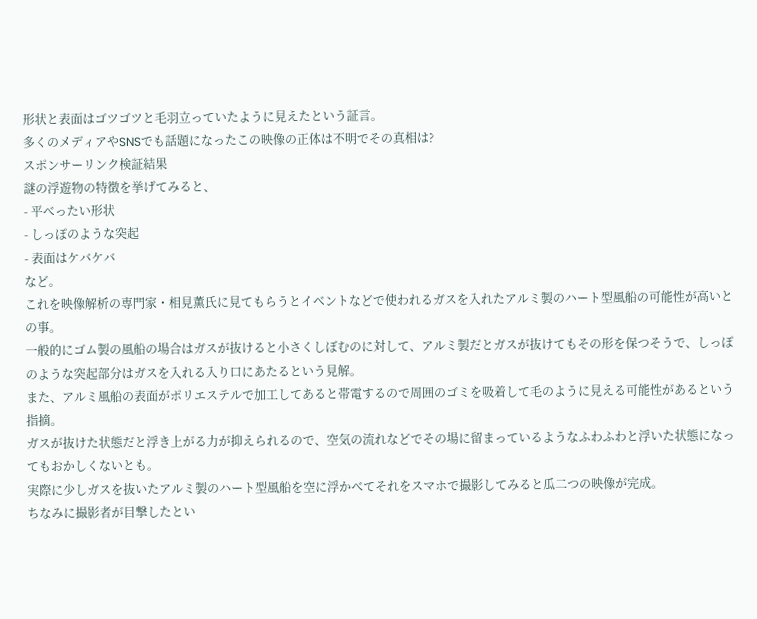形状と表面はゴツゴツと毛羽立っていたように見えたという証言。
多くのメディアやSNSでも話題になったこの映像の正体は不明でその真相は?
スポンサーリンク検証結果
謎の浮遊物の特徴を挙げてみると、
- 平べったい形状
- しっぽのような突起
- 表面はケバケバ
など。
これを映像解析の専門家・相見薫氏に見てもらうとイベントなどで使われるガスを入れたアルミ製のハート型風船の可能性が高いとの事。
一般的にゴム製の風船の場合はガスが抜けると小さくしぼむのに対して、アルミ製だとガスが抜けてもその形を保つそうで、しっぽのような突起部分はガスを入れる入り口にあたるという見解。
また、アルミ風船の表面がポリエステルで加工してあると帯電するので周囲のゴミを吸着して毛のように見える可能性があるという指摘。
ガスが抜けた状態だと浮き上がる力が抑えられるので、空気の流れなどでその場に留まっているようなふわふわと浮いた状態になってもおかしくないとも。
実際に少しガスを抜いたアルミ製のハート型風船を空に浮かべてそれをスマホで撮影してみると瓜二つの映像が完成。
ちなみに撮影者が目撃したとい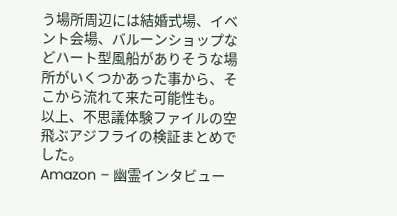う場所周辺には結婚式場、イベント会場、バルーンショップなどハート型風船がありそうな場所がいくつかあった事から、そこから流れて来た可能性も。
以上、不思議体験ファイルの空飛ぶアジフライの検証まとめでした。
Amazon – 幽霊インタビュー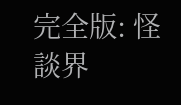完全版: 怪談界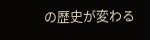の歴史が変わる